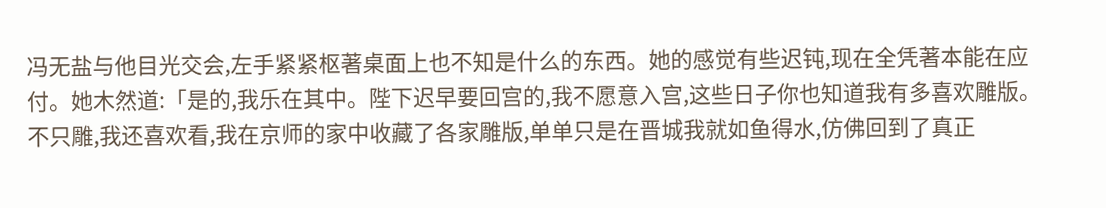冯无盐与他目光交会,左手紧紧枢著桌面上也不知是什么的东西。她的感觉有些迟钝,现在全凭著本能在应付。她木然道:「是的,我乐在其中。陛下迟早要回宫的,我不愿意入宫,这些日子你也知道我有多喜欢雕版。
不只雕,我还喜欢看,我在京师的家中收藏了各家雕版,单单只是在晋城我就如鱼得水,仿佛回到了真正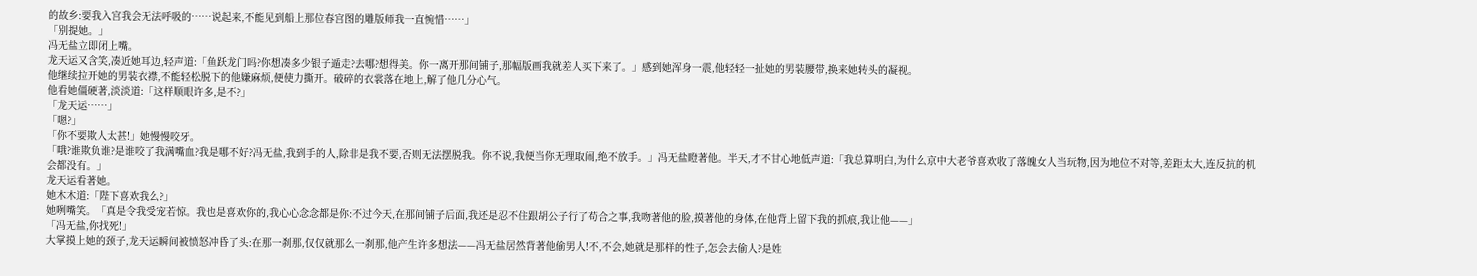的故乡:要我入宫我会无法呼吸的……说起来,不能见到船上那位春宫图的雕版师我一直惋惜……」
「别提她。」
冯无盐立即闭上嘴。
龙天运又含笑,凑近她耳边,轻声道:「鱼跃龙门吗?你想凑多少银子遁走?去哪?想得美。你一离开那间铺子,那幅版画我就差人买下来了。」感到她浑身一震,他轻轻一扯她的男装腰带,换来她转头的凝视。
他继续拉开她的男装衣襟,不能轻松脱下的他嫌麻烦,便使力撕开。破碎的衣裳落在地上,解了他几分心气。
他看她僵硬著,淡淡道:「这样顺眼许多,是不?」
「龙天运……」
「嗯?」
「你不要欺人太甚!」她慢慢咬牙。
「哦?谁欺负谁?是谁咬了我满嘴血?我是哪不好?冯无盐,我到手的人,除非是我不要,否则无法摆脱我。你不说,我便当你无理取闹,绝不放手。」冯无盐瞪著他。半天,才不甘心地低声道:「我总算明白,为什么京中大老爷喜欢收了落魄女人当玩物,因为地位不对等,差距太大,连反抗的机会都没有。」
龙天运看著她。
她木木道:「陛下喜欢我么?」
她咧嘴笑。「真是令我受宠若惊。我也是喜欢你的,我心心念念都是你:不过今天,在那间铺子后面,我还是忍不住跟胡公子行了苟合之事,我吻著他的脸,摸著他的身体,在他背上留下我的抓痕,我让他——」
「冯无盐,你找死!」
大掌摸上她的颈子,龙天运瞬间被愤怒冲昏了头:在那一刹那,仅仅就那么一刹那,他产生许多想法——冯无盐居然背著他偷男人!不,不会,她就是那样的性子,怎会去偷人?是姓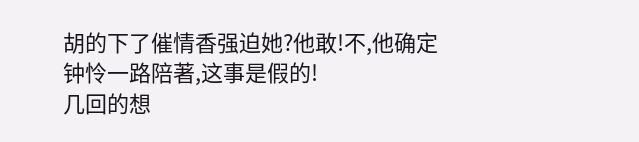胡的下了催情香强迫她?他敢!不,他确定钟怜一路陪著,这事是假的!
几回的想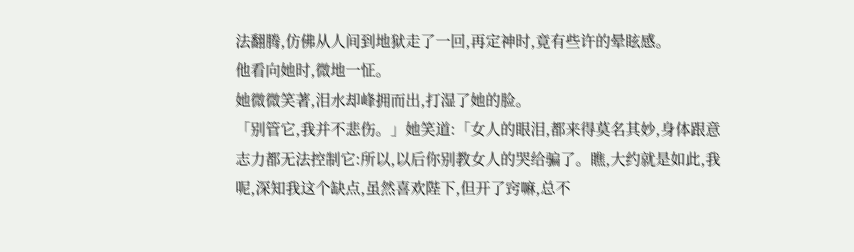法翻腾,仿佛从人间到地狱走了一回,再定神时,竟有些许的晕眩感。
他看向她时,微地一怔。
她微微笑著,泪水却峰拥而出,打湿了她的脸。
「别管它,我并不悲伤。」她笑道:「女人的眼泪,都来得莫名其妙,身体跟意志力都无法控制它:所以,以后你别教女人的哭给骗了。瞧,大约就是如此,我呢,深知我这个缺点,虽然喜欢陛下,但开了窍嘛,总不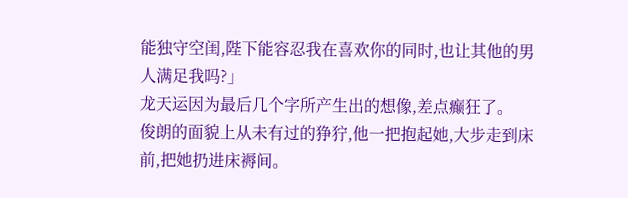能独守空闺,陛下能容忍我在喜欢你的同时,也让其他的男人满足我吗?」
龙天运因为最后几个字所产生出的想像,差点癫狂了。
俊朗的面貌上从未有过的狰狞,他一把抱起她,大步走到床前,把她扔进床褥间。